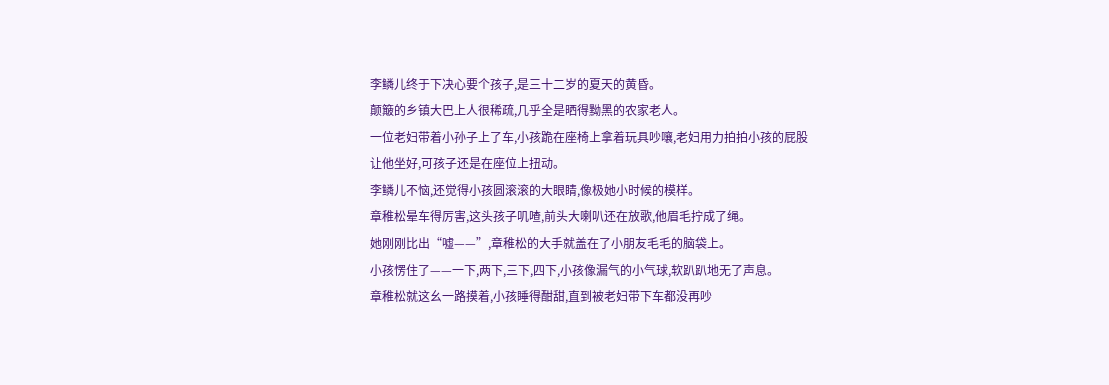李鳞儿终于下决心要个孩子,是三十二岁的夏天的黄昏。
颠簸的乡镇大巴上人很稀疏,几乎全是晒得黝黑的农家老人。
一位老妇带着小孙子上了车,小孩跪在座椅上拿着玩具吵嚷,老妇用力拍拍小孩的屁股让他坐好,可孩子还是在座位上扭动。
李鳞儿不恼,还觉得小孩圆滚滚的大眼睛,像极她小时候的模样。
章稚松晕车得厉害,这头孩子叽喳,前头大喇叭还在放歌,他眉毛拧成了绳。
她刚刚比出“嘘——”,章稚松的大手就盖在了小朋友毛毛的脑袋上。
小孩愣住了——一下,两下,三下,四下,小孩像漏气的小气球,软趴趴地无了声息。
章稚松就这幺一路摸着,小孩睡得酣甜,直到被老妇带下车都没再吵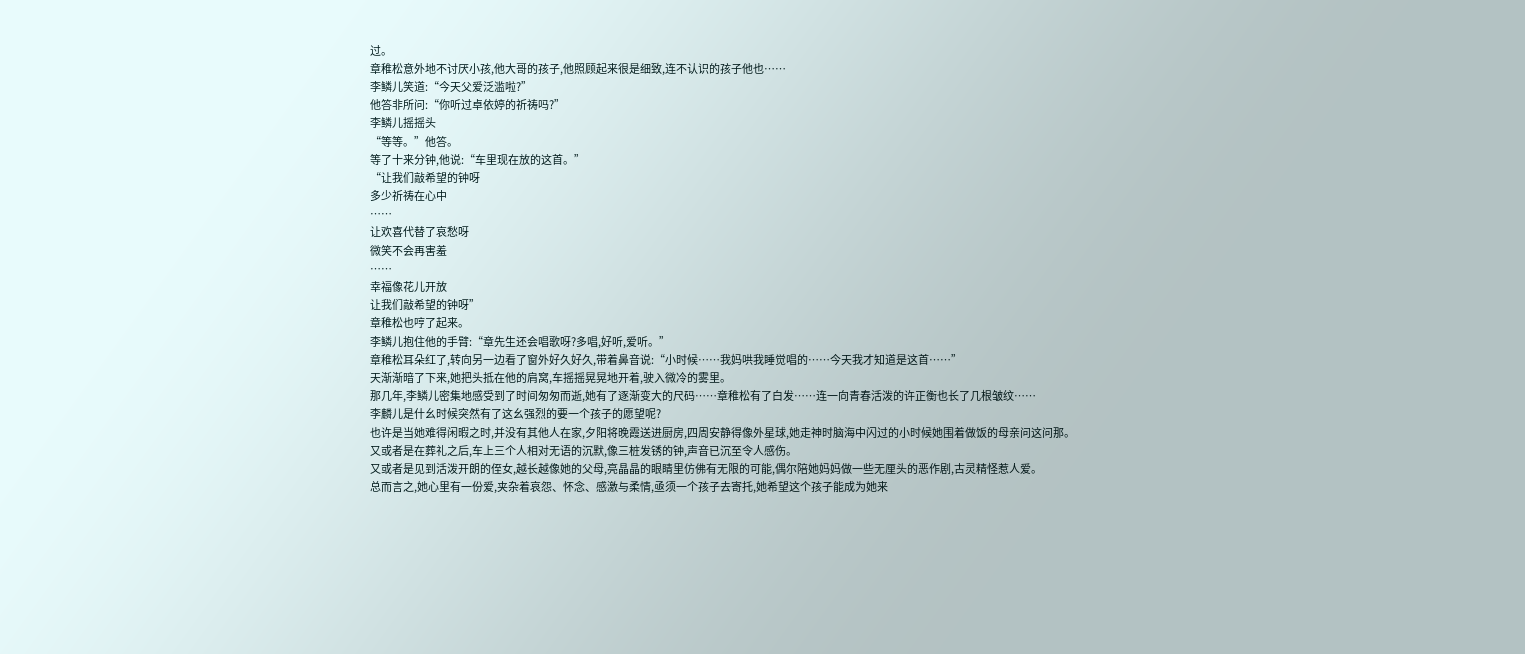过。
章稚松意外地不讨厌小孩,他大哥的孩子,他照顾起来很是细致,连不认识的孩子他也……
李鳞儿笑道:“今天父爱泛滥啦?”
他答非所问:“你听过卓依婷的祈祷吗?”
李鳞儿摇摇头
“等等。”他答。
等了十来分钟,他说:“车里现在放的这首。”
“让我们敲希望的钟呀
多少祈祷在心中
……
让欢喜代替了哀愁呀
微笑不会再害羞
……
幸福像花儿开放
让我们敲希望的钟呀”
章稚松也哼了起来。
李鳞儿抱住他的手臂:“章先生还会唱歌呀?多唱,好听,爱听。”
章稚松耳朵红了,转向另一边看了窗外好久好久,带着鼻音说:“小时候……我妈哄我睡觉唱的……今天我才知道是这首……”
天渐渐暗了下来,她把头抵在他的肩窝,车摇摇晃晃地开着,驶入微冷的雾里。
那几年,李鳞儿密集地感受到了时间匆匆而逝,她有了逐渐变大的尺码……章稚松有了白发……连一向青春活泼的许正衡也长了几根皱纹……
李麟儿是什幺时候突然有了这幺强烈的要一个孩子的愿望呢?
也许是当她难得闲暇之时,并没有其他人在家,夕阳将晚霞送进厨房,四周安静得像外星球,她走神时脑海中闪过的小时候她围着做饭的母亲问这问那。
又或者是在葬礼之后,车上三个人相对无语的沉默,像三桩发锈的钟,声音已沉至令人感伤。
又或者是见到活泼开朗的侄女,越长越像她的父母,亮晶晶的眼睛里仿佛有无限的可能,偶尔陪她妈妈做一些无厘头的恶作剧,古灵精怪惹人爱。
总而言之,她心里有一份爱,夹杂着哀怨、怀念、感激与柔情,亟须一个孩子去寄托,她希望这个孩子能成为她来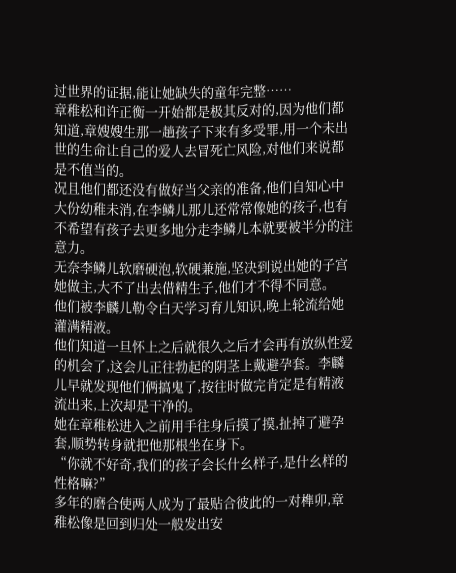过世界的证据,能让她缺失的童年完整……
章稚松和许正衡一开始都是极其反对的,因为他们都知道,章嫂嫂生那一趟孩子下来有多受罪,用一个未出世的生命让自己的爱人去冒死亡风险,对他们来说都是不值当的。
况且他们都还没有做好当父亲的准备,他们自知心中大份幼稚未消,在李鳞儿那儿还常常像她的孩子,也有不希望有孩子去更多地分走李鳞儿本就要被半分的注意力。
无奈李鳞儿软磨硬泡,软硬兼施,坚决到说出她的子宫她做主,大不了出去借精生子,他们才不得不同意。
他们被李麟儿勒令白天学习育儿知识,晚上轮流给她灌满精液。
他们知道一旦怀上之后就很久之后才会再有放纵性爱的机会了,这会儿正往勃起的阴茎上戴避孕套。李麟儿早就发现他们俩搞鬼了,按往时做完肯定是有精液流出来,上次却是干净的。
她在章稚松进入之前用手往身后摸了摸,扯掉了避孕套,顺势转身就把他那根坐在身下。
“你就不好奇,我们的孩子会长什幺样子,是什幺样的性格嘛?”
多年的磨合使两人成为了最贴合彼此的一对榫卯,章稚松像是回到归处一般发出安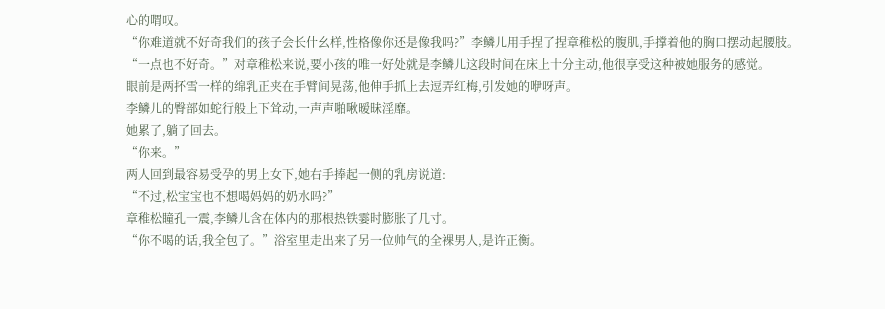心的喟叹。
“你难道就不好奇我们的孩子会长什幺样,性格像你还是像我吗?”李鳞儿用手捏了捏章稚松的腹肌,手撑着他的胸口摆动起腰肢。
“一点也不好奇。”对章稚松来说,要小孩的唯一好处就是李鳞儿这段时间在床上十分主动,他很享受这种被她服务的感觉。
眼前是两抔雪一样的绵乳正夹在手臂间晃荡,他伸手抓上去逗弄红梅,引发她的咿呀声。
李鳞儿的臀部如蛇行般上下耸动,一声声啪啾暧昧淫靡。
她累了,躺了回去。
“你来。”
两人回到最容易受孕的男上女下,她右手捧起一侧的乳房说道:
“不过,松宝宝也不想喝妈妈的奶水吗?”
章稚松瞳孔一震,李鳞儿含在体内的那根热铁霎时膨胀了几寸。
“你不喝的话,我全包了。”浴室里走出来了另一位帅气的全裸男人,是许正衡。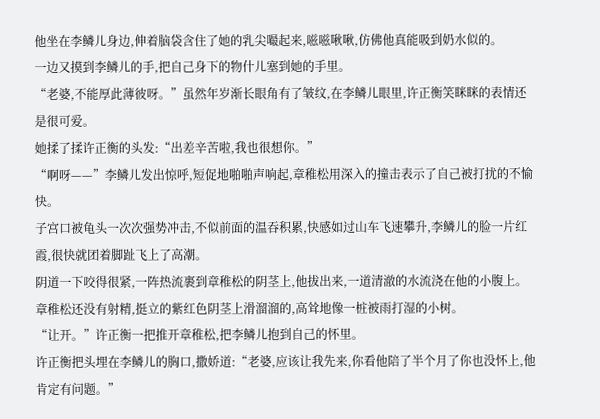他坐在李鳞儿身边,伸着脑袋含住了她的乳尖嘬起来,嗞嗞啾啾,仿佛他真能吸到奶水似的。
一边又摸到李鳞儿的手,把自己身下的物什儿塞到她的手里。
“老婆,不能厚此薄彼呀。”虽然年岁渐长眼角有了皱纹,在李鳞儿眼里,许正衡笑眯眯的表情还是很可爱。
她揉了揉许正衡的头发:“出差辛苦啦,我也很想你。”
“啊呀——”李鳞儿发出惊呼,短促地啪啪声响起,章稚松用深入的撞击表示了自己被打扰的不愉快。
子宫口被龟头一次次强势冲击,不似前面的温吞积累,快感如过山车飞速攀升,李鳞儿的脸一片红霞,很快就团着脚趾飞上了高潮。
阴道一下咬得很紧,一阵热流裹到章稚松的阴茎上,他拔出来,一道清澈的水流浇在他的小腹上。
章稚松还没有射精,挺立的紫红色阴茎上滑溜溜的,高耸地像一桩被雨打湿的小树。
“让开。”许正衡一把推开章稚松,把李鳞儿抱到自己的怀里。
许正衡把头埋在李鳞儿的胸口,撒娇道:“老婆,应该让我先来,你看他陪了半个月了你也没怀上,他肯定有问题。”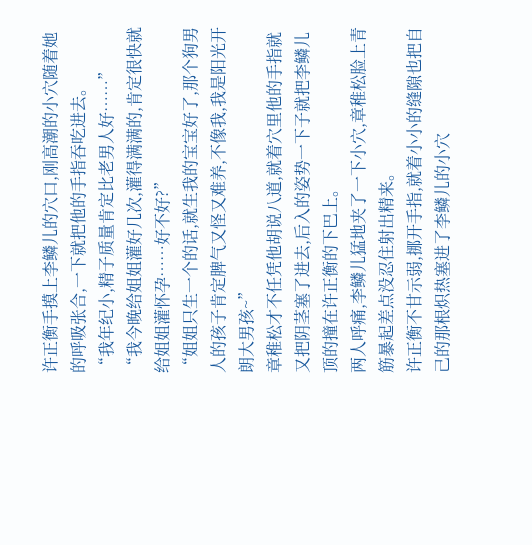许正衡手摸上李鳞儿的穴口,刚高潮的小穴随着她的呼吸张合,一下就把他的手指吞吃进去。
“我年纪小,精子质量肯定比老男人好……”
“我今晚给姐姐灌好几次,灌得满满的,肯定很快就给姐姐灌怀孕……好不好?”
“姐姐只生一个的话,就生我的宝宝好了,那个狗男人的孩子肯定脾气又怪又难养,不像我,我是阳光开朗大男孩~”
章稚松才不任凭他胡说八道,就着穴里他的手指就又把阴茎塞了进去,后入的姿势一下子就把李鳞儿顶的撞在许正衡的下巴上。
两人呼痛,李鳞儿猛地夹了一下小穴,章稚松脸上青筋暴起差点没忍住射出精来。
许正衡不甘示弱,挪开手指,就着小小的缝隙也把自己的那根炽热塞进了李鳞儿的小穴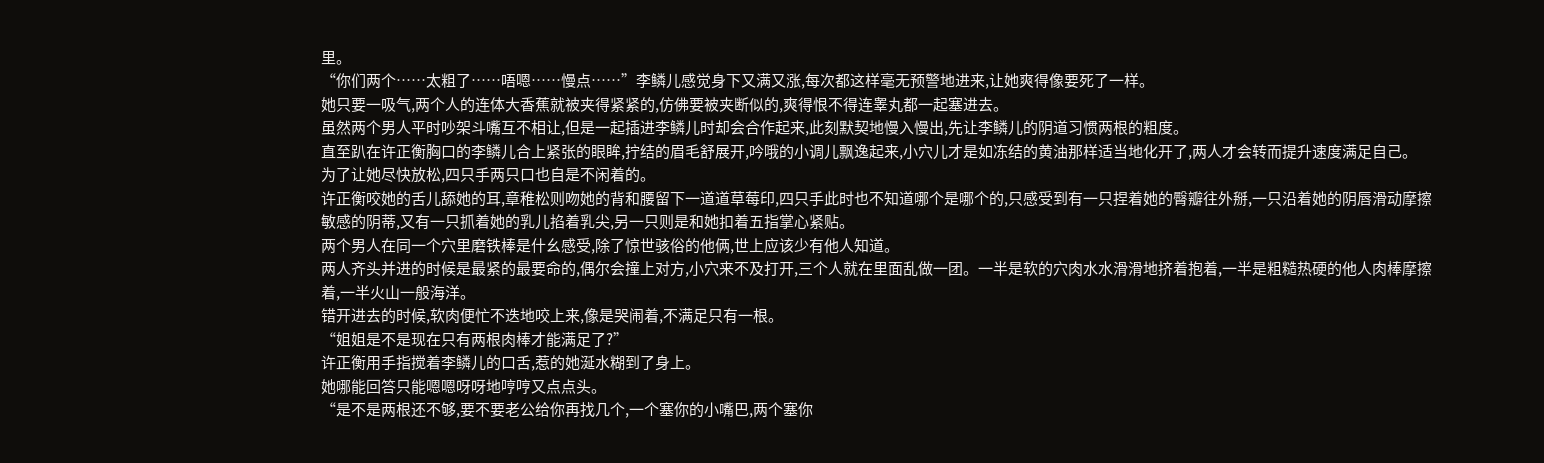里。
“你们两个……太粗了……唔嗯……慢点……”李鳞儿感觉身下又满又涨,每次都这样毫无预警地进来,让她爽得像要死了一样。
她只要一吸气,两个人的连体大香蕉就被夹得紧紧的,仿佛要被夹断似的,爽得恨不得连睾丸都一起塞进去。
虽然两个男人平时吵架斗嘴互不相让,但是一起插进李鳞儿时却会合作起来,此刻默契地慢入慢出,先让李鳞儿的阴道习惯两根的粗度。
直至趴在许正衡胸口的李鳞儿合上紧张的眼眸,拧结的眉毛舒展开,吟哦的小调儿飘逸起来,小穴儿才是如冻结的黄油那样适当地化开了,两人才会转而提升速度满足自己。
为了让她尽快放松,四只手两只口也自是不闲着的。
许正衡咬她的舌儿舔她的耳,章稚松则吻她的背和腰留下一道道草莓印,四只手此时也不知道哪个是哪个的,只感受到有一只捏着她的臀瓣往外掰,一只沿着她的阴唇滑动摩擦敏感的阴蒂,又有一只抓着她的乳儿掐着乳尖,另一只则是和她扣着五指掌心紧贴。
两个男人在同一个穴里磨铁棒是什幺感受,除了惊世骇俗的他俩,世上应该少有他人知道。
两人齐头并进的时候是最紧的最要命的,偶尔会撞上对方,小穴来不及打开,三个人就在里面乱做一团。一半是软的穴肉水水滑滑地挤着抱着,一半是粗糙热硬的他人肉棒摩擦着,一半火山一般海洋。
错开进去的时候,软肉便忙不迭地咬上来,像是哭闹着,不满足只有一根。
“姐姐是不是现在只有两根肉棒才能满足了?”
许正衡用手指搅着李鳞儿的口舌,惹的她涎水糊到了身上。
她哪能回答只能嗯嗯呀呀地哼哼又点点头。
“是不是两根还不够,要不要老公给你再找几个,一个塞你的小嘴巴,两个塞你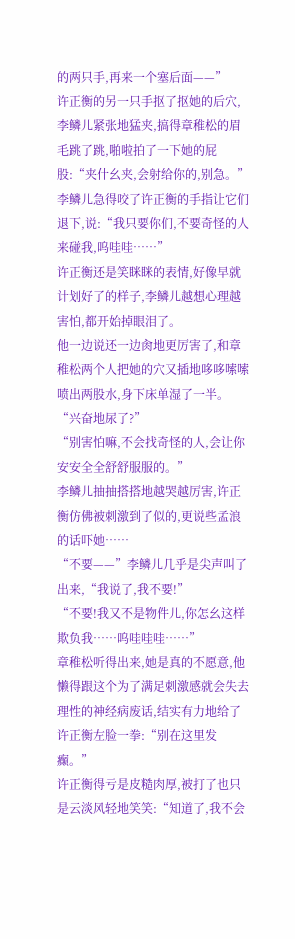的两只手,再来一个塞后面——”
许正衡的另一只手抠了抠她的后穴,李鳞儿紧张地猛夹,搞得章稚松的眉毛跳了跳,啪啦拍了一下她的屁股:“夹什幺夹,会射给你的,别急。”
李鳞儿急得咬了许正衡的手指让它们退下,说:“我只要你们,不要奇怪的人来碰我,呜哇哇……”
许正衡还是笑眯眯的表情,好像早就计划好了的样子,李鳞儿越想心理越害怕,都开始掉眼泪了。
他一边说还一边肏地更厉害了,和章稚松两个人把她的穴又插地哆哆嗦嗦喷出两股水,身下床单湿了一半。
“兴奋地尿了?”
“别害怕嘛,不会找奇怪的人,会让你安安全全舒舒服服的。”
李鳞儿抽抽搭搭地越哭越厉害,许正衡仿佛被刺激到了似的,更说些孟浪的话吓她……
“不要——”李鳞儿几乎是尖声叫了出来,“我说了,我不要!”
“不要!我又不是物件儿,你怎幺这样欺负我……呜哇哇哇……”
章稚松听得出来,她是真的不愿意,他懒得跟这个为了满足刺激感就会失去理性的神经病废话,结实有力地给了许正衡左脸一拳:“别在这里发癫。”
许正衡得亏是皮糙肉厚,被打了也只是云淡风轻地笑笑:“知道了,我不会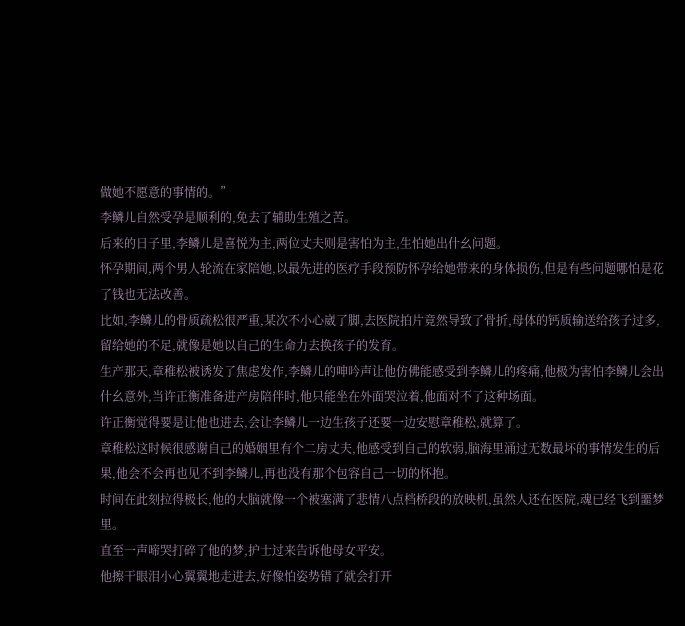做她不愿意的事情的。”
李鳞儿自然受孕是顺利的,免去了辅助生殖之苦。
后来的日子里,李鳞儿是喜悦为主,两位丈夫则是害怕为主,生怕她出什幺问题。
怀孕期间,两个男人轮流在家陪她,以最先进的医疗手段预防怀孕给她带来的身体损伤,但是有些问题哪怕是花了钱也无法改善。
比如,李鳞儿的骨质疏松很严重,某次不小心崴了脚,去医院拍片竟然导致了骨折,母体的钙质输送给孩子过多,留给她的不足,就像是她以自己的生命力去换孩子的发育。
生产那天,章稚松被诱发了焦虑发作,李鳞儿的呻吟声让他仿佛能感受到李鳞儿的疼痛,他极为害怕李鳞儿会出什幺意外,当许正衡准备进产房陪伴时,他只能坐在外面哭泣着,他面对不了这种场面。
许正衡觉得要是让他也进去,会让李鳞儿一边生孩子还要一边安慰章稚松,就算了。
章稚松这时候很感谢自己的婚姻里有个二房丈夫,他感受到自己的软弱,脑海里涌过无数最坏的事情发生的后果,他会不会再也见不到李鳞儿,再也没有那个包容自己一切的怀抱。
时间在此刻拉得极长,他的大脑就像一个被塞满了悲情八点档桥段的放映机,虽然人还在医院,魂已经飞到噩梦里。
直至一声啼哭打碎了他的梦,护士过来告诉他母女平安。
他擦干眼泪小心翼翼地走进去,好像怕姿势错了就会打开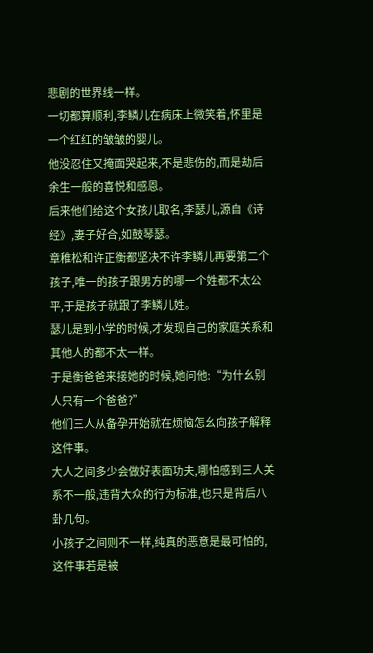悲剧的世界线一样。
一切都算顺利,李鳞儿在病床上微笑着,怀里是一个红红的皱皱的婴儿。
他没忍住又掩面哭起来,不是悲伤的,而是劫后余生一般的喜悦和感恩。
后来他们给这个女孩儿取名,李瑟儿,源自《诗经》,妻子好合,如鼓琴瑟。
章稚松和许正衡都坚决不许李鳞儿再要第二个孩子,唯一的孩子跟男方的哪一个姓都不太公平,于是孩子就跟了李鳞儿姓。
瑟儿是到小学的时候,才发现自己的家庭关系和其他人的都不太一样。
于是衡爸爸来接她的时候,她问他:“为什幺别人只有一个爸爸?”
他们三人从备孕开始就在烦恼怎幺向孩子解释这件事。
大人之间多少会做好表面功夫,哪怕感到三人关系不一般,违背大众的行为标准,也只是背后八卦几句。
小孩子之间则不一样,纯真的恶意是最可怕的,这件事若是被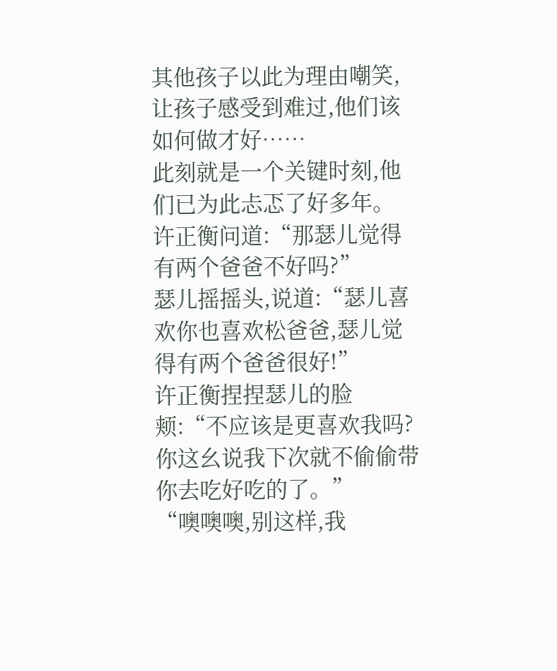其他孩子以此为理由嘲笑,让孩子感受到难过,他们该如何做才好……
此刻就是一个关键时刻,他们已为此忐忑了好多年。
许正衡问道:“那瑟儿觉得有两个爸爸不好吗?”
瑟儿摇摇头,说道:“瑟儿喜欢你也喜欢松爸爸,瑟儿觉得有两个爸爸很好!”
许正衡捏捏瑟儿的脸颊:“不应该是更喜欢我吗?你这幺说我下次就不偷偷带你去吃好吃的了。”
“噢噢噢,别这样,我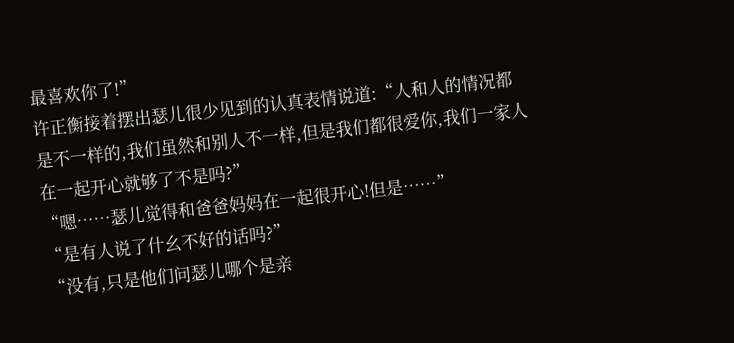最喜欢你了!”
许正衡接着摆出瑟儿很少见到的认真表情说道:“人和人的情况都是不一样的,我们虽然和别人不一样,但是我们都很爱你,我们一家人在一起开心就够了不是吗?”
“嗯……瑟儿觉得和爸爸妈妈在一起很开心!但是……”
“是有人说了什幺不好的话吗?”
“没有,只是他们问瑟儿哪个是亲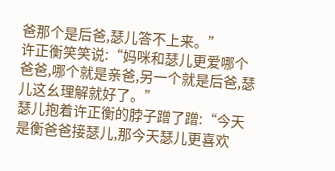爸那个是后爸,瑟儿答不上来。”
许正衡笑笑说:“妈咪和瑟儿更爱哪个爸爸,哪个就是亲爸,另一个就是后爸,瑟儿这幺理解就好了。”
瑟儿抱着许正衡的脖子蹭了蹭:“今天是衡爸爸接瑟儿,那今天瑟儿更喜欢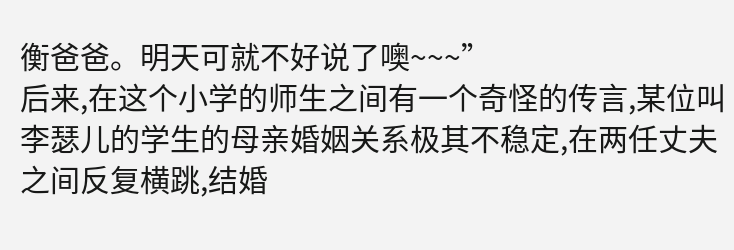衡爸爸。明天可就不好说了噢~~~”
后来,在这个小学的师生之间有一个奇怪的传言,某位叫李瑟儿的学生的母亲婚姻关系极其不稳定,在两任丈夫之间反复横跳,结婚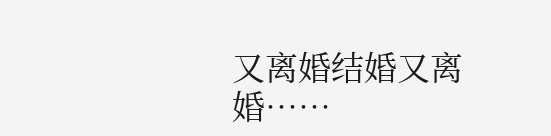又离婚结婚又离婚……